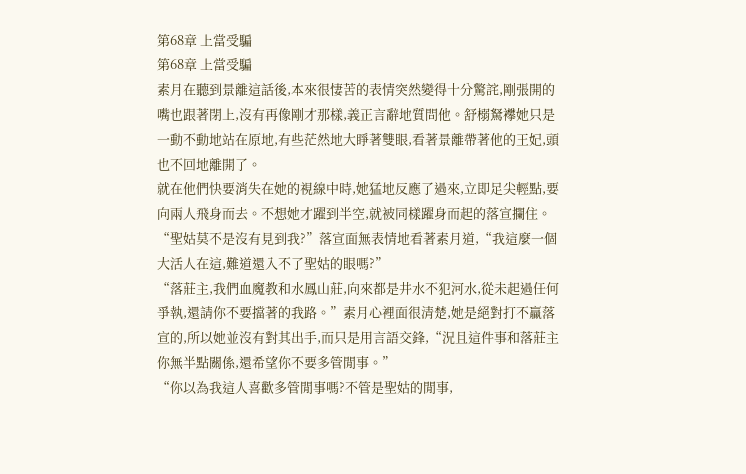第68章 上當受騙
第68章 上當受騙
素月在聽到景離這話後,本來很悽苦的表情突然變得十分驚詫,剛張開的嘴也跟著閉上,沒有再像剛才那樣,義正言辭地質問他。舒榒駑襻她只是一動不動地站在原地,有些茫然地大睜著雙眼,看著景離帶著他的王妃,頭也不回地離開了。
就在他們快要消失在她的視線中時,她猛地反應了過來,立即足尖輕點,要向兩人飛身而去。不想她才躍到半空,就被同樣躍身而起的落宣攔住。
“聖姑莫不是沒有見到我?”落宣面無表情地看著素月道,“我這麼一個大活人在這,難道還入不了聖姑的眼嗎?”
“落莊主,我們血魔教和水鳳山莊,向來都是井水不犯河水,從未起過任何爭執,還請你不要擋著的我路。”素月心裡面很清楚,她是絕對打不贏落宣的,所以她並沒有對其出手,而只是用言語交鋒,“況且這件事和落莊主你無半點關係,還希望你不要多管閒事。”
“你以為我這人喜歡多管閒事嗎?不管是聖姑的閒事,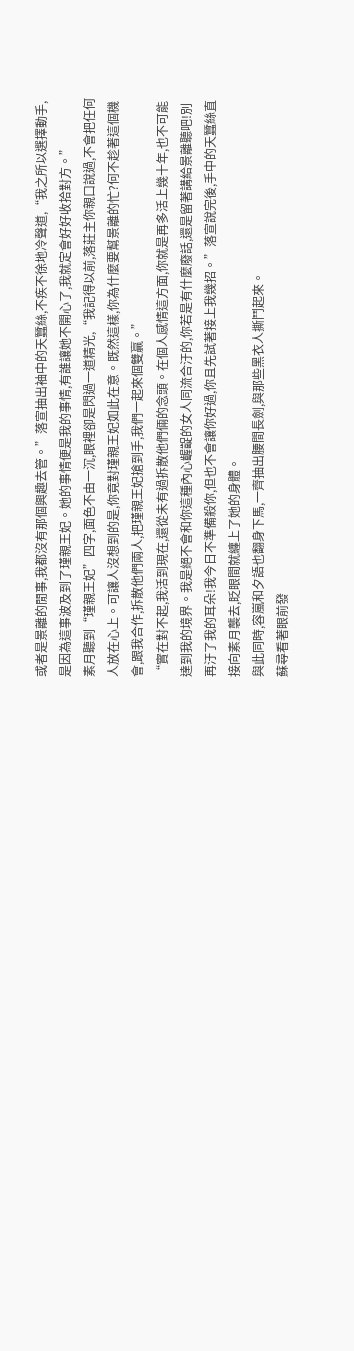或者是景離的閒事,我都沒有那個興趣去管。”落宣抽出袖中的天蠶絲,不疾不徐地冷聲道,“我之所以選擇動手,是因為這事波及到了瑾親王妃。她的事情便是我的事情,有誰讓她不開心了,我就定會好好收拾對方。”
素月聽到“瑾親王妃”四字,面色不由一沉,眼裡卻是閃過一道精光,“我記得以前,落莊主你親口說過,不會把任何人放在心上。可讓人沒想到的是,你竟對瑾親王妃如此在意。既然這樣,你為什麼要幫景離的忙?何不趁著這個機會,跟我合作,拆散他們兩人,把瑾親王妃搶到手,我們一起來個雙贏。”
“實在對不起,我活到現在,還從未有過拆散他們倆的念頭。在個人感情這方面,你就是再多活上幾十年,也不可能達到我的境界。我是絕不會和你這種內心齷齪的女人同流合汙的,你若是有什麼廢話,還是留著講給景離聽吧!別再汙了我的耳朵!我今日不準備殺你,但也不會讓你好過,你且先試著接上我幾招。”落宣說完後,手中的天蠶絲直接向素月襲去,眨眼間就纏上了她的身體。
與此同時,容嵐和夕語也翻身下馬,一齊抽出腰間長劍,與那些黑衣人撕鬥起來。
蘇尋看著眼前發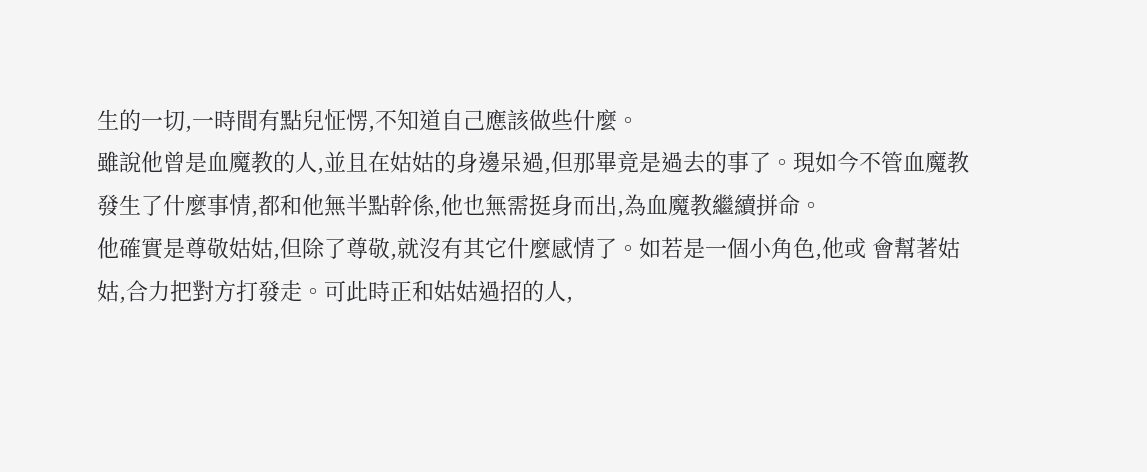生的一切,一時間有點兒怔愣,不知道自己應該做些什麼。
雖說他曾是血魔教的人,並且在姑姑的身邊呆過,但那畢竟是過去的事了。現如今不管血魔教發生了什麼事情,都和他無半點幹係,他也無需挺身而出,為血魔教繼續拼命。
他確實是尊敬姑姑,但除了尊敬,就沒有其它什麼感情了。如若是一個小角色,他或 會幫著姑姑,合力把對方打發走。可此時正和姑姑過招的人,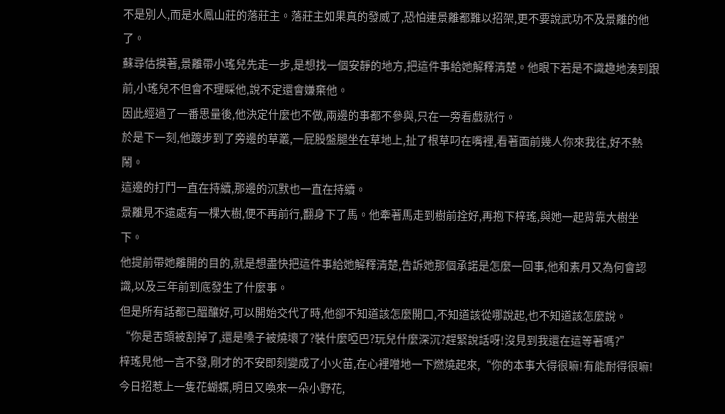不是別人,而是水鳳山莊的落莊主。落莊主如果真的發威了,恐怕連景離都難以招架,更不要說武功不及景離的他了。
蘇尋估摸著,景離帶小瑤兒先走一步,是想找一個安靜的地方,把這件事給她解釋清楚。他眼下若是不識趣地湊到跟前,小瑤兒不但會不理睬他,說不定還會嫌棄他。
因此經過了一番思量後,他決定什麼也不做,兩邊的事都不參與,只在一旁看戲就行。
於是下一刻,他踱步到了旁邊的草叢,一屁股盤腿坐在草地上,扯了根草叼在嘴裡,看著面前幾人你來我往,好不熱鬧。
這邊的打鬥一直在持續,那邊的沉默也一直在持續。
景離見不遠處有一棵大樹,便不再前行,翻身下了馬。他牽著馬走到樹前拴好,再抱下梓瑤,與她一起背靠大樹坐下。
他提前帶她離開的目的,就是想盡快把這件事給她解釋清楚,告訴她那個承諾是怎麼一回事,他和素月又為何會認識,以及三年前到底發生了什麼事。
但是所有話都已醞釀好,可以開始交代了時,他卻不知道該怎麼開口,不知道該從哪說起,也不知道該怎麼說。
“你是舌頭被割掉了,還是嗓子被燒壞了?裝什麼啞巴?玩兒什麼深沉?趕緊說話呀!沒見到我還在這等著嗎?”
梓瑤見他一言不發,剛才的不安即刻變成了小火苗,在心裡噌地一下燃燒起來,“你的本事大得很嘛!有能耐得很嘛!今日招惹上一隻花蝴蝶,明日又喚來一朵小野花,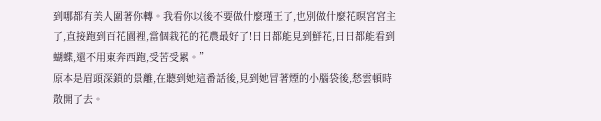到哪都有美人圍著你轉。我看你以後不要做什麼瑾王了,也別做什麼花暝宮宮主了,直接跑到百花園裡,當個栽花的花農最好了!日日都能見到鮮花,日日都能看到蝴蝶,還不用東奔西跑,受苦受累。”
原本是眉頭深鎖的景離,在聽到她這番話後,見到她冒著煙的小腦袋後,愁雲頓時散開了去。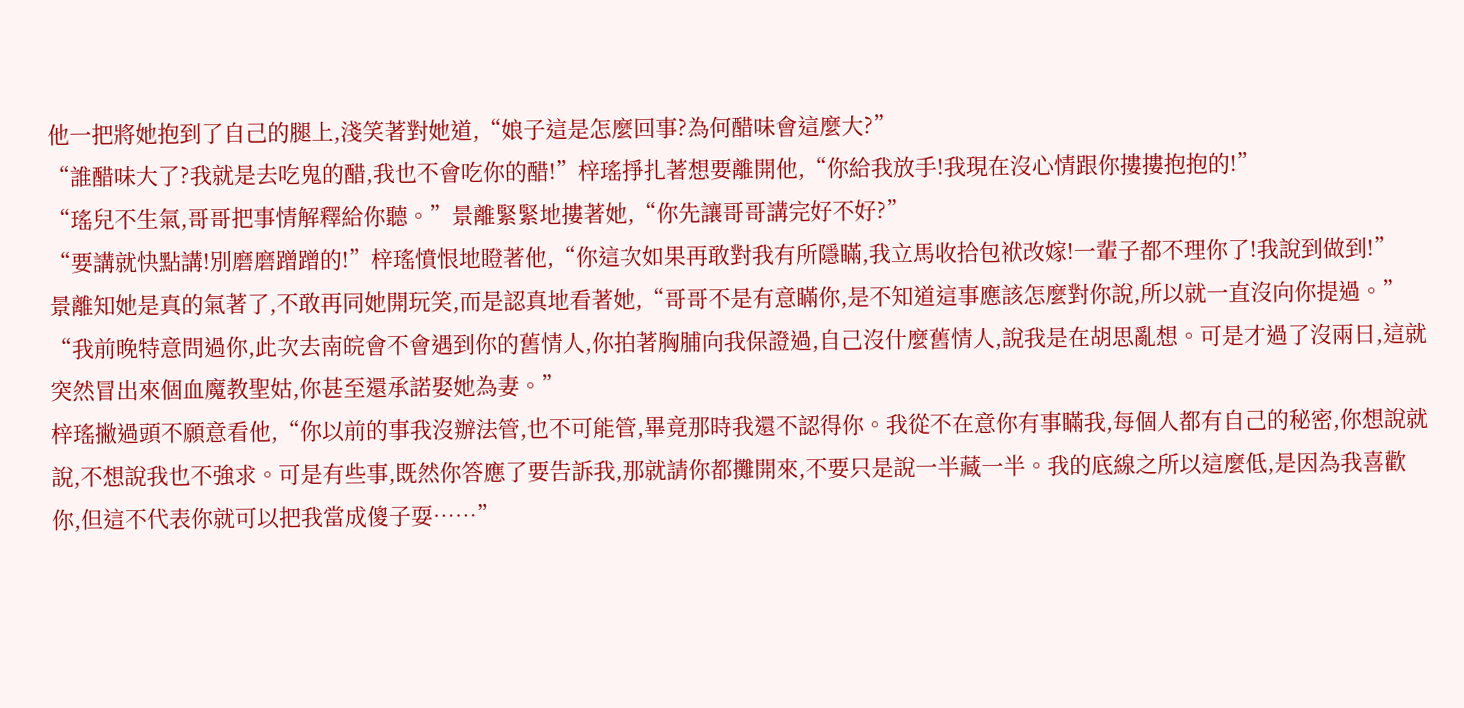他一把將她抱到了自己的腿上,淺笑著對她道,“娘子這是怎麼回事?為何醋味會這麼大?”
“誰醋味大了?我就是去吃鬼的醋,我也不會吃你的醋!”梓瑤掙扎著想要離開他,“你給我放手!我現在沒心情跟你摟摟抱抱的!”
“瑤兒不生氣,哥哥把事情解釋給你聽。”景離緊緊地摟著她,“你先讓哥哥講完好不好?”
“要講就快點講!別磨磨蹭蹭的!”梓瑤憤恨地瞪著他,“你這次如果再敢對我有所隱瞞,我立馬收拾包袱改嫁!一輩子都不理你了!我說到做到!”
景離知她是真的氣著了,不敢再同她開玩笑,而是認真地看著她,“哥哥不是有意瞞你,是不知道這事應該怎麼對你說,所以就一直沒向你提過。”
“我前晚特意問過你,此次去南皖會不會遇到你的舊情人,你拍著胸脯向我保證過,自己沒什麼舊情人,說我是在胡思亂想。可是才過了沒兩日,這就突然冒出來個血魔教聖姑,你甚至還承諾娶她為妻。”
梓瑤撇過頭不願意看他,“你以前的事我沒辦法管,也不可能管,畢竟那時我還不認得你。我從不在意你有事瞞我,每個人都有自己的秘密,你想說就說,不想說我也不強求。可是有些事,既然你答應了要告訴我,那就請你都攤開來,不要只是說一半藏一半。我的底線之所以這麼低,是因為我喜歡你,但這不代表你就可以把我當成傻子耍……”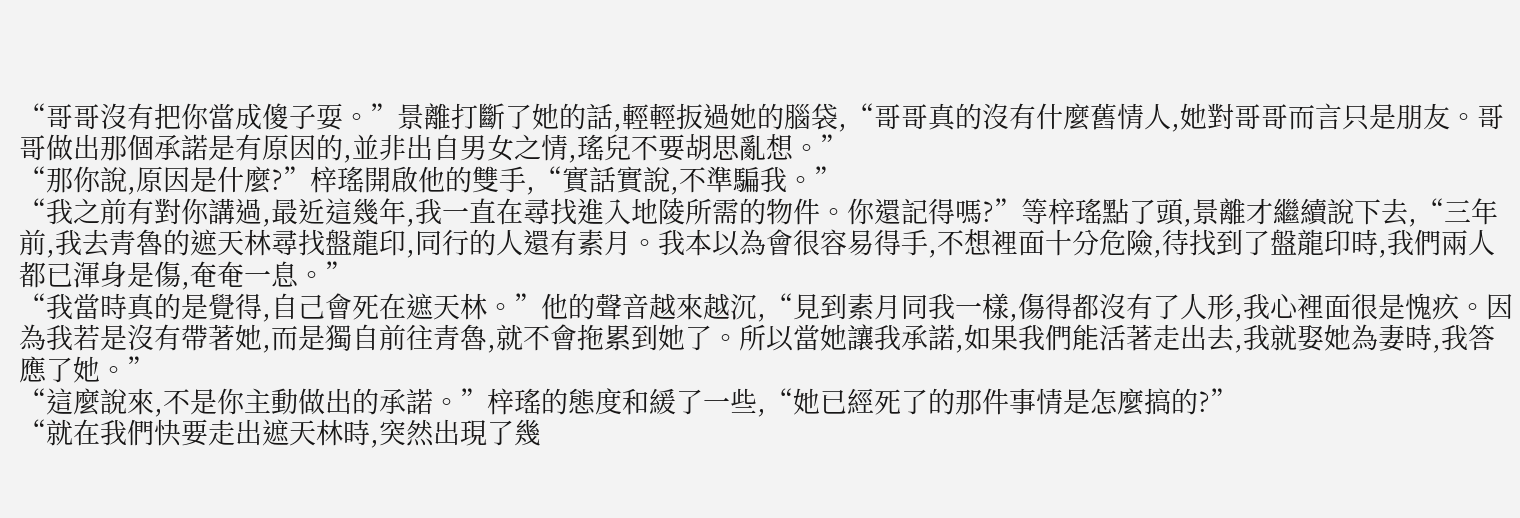“哥哥沒有把你當成傻子耍。”景離打斷了她的話,輕輕扳過她的腦袋,“哥哥真的沒有什麼舊情人,她對哥哥而言只是朋友。哥哥做出那個承諾是有原因的,並非出自男女之情,瑤兒不要胡思亂想。”
“那你說,原因是什麼?”梓瑤開啟他的雙手,“實話實說,不準騙我。”
“我之前有對你講過,最近這幾年,我一直在尋找進入地陵所需的物件。你還記得嗎?”等梓瑤點了頭,景離才繼續說下去,“三年前,我去青魯的遮天林尋找盤龍印,同行的人還有素月。我本以為會很容易得手,不想裡面十分危險,待找到了盤龍印時,我們兩人都已渾身是傷,奄奄一息。”
“我當時真的是覺得,自己會死在遮天林。”他的聲音越來越沉,“見到素月同我一樣,傷得都沒有了人形,我心裡面很是愧疚。因為我若是沒有帶著她,而是獨自前往青魯,就不會拖累到她了。所以當她讓我承諾,如果我們能活著走出去,我就娶她為妻時,我答應了她。”
“這麼說來,不是你主動做出的承諾。”梓瑤的態度和緩了一些,“她已經死了的那件事情是怎麼搞的?”
“就在我們快要走出遮天林時,突然出現了幾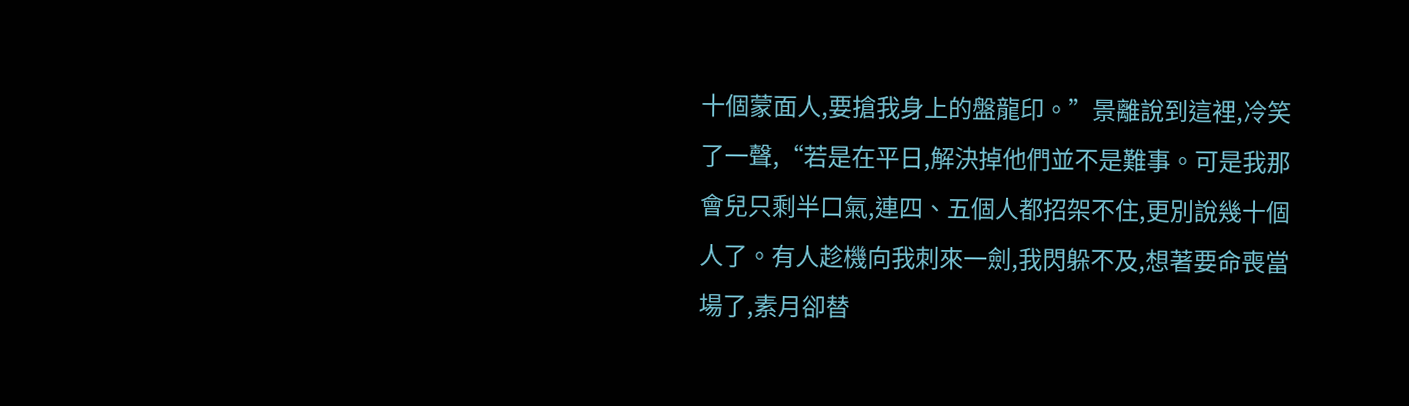十個蒙面人,要搶我身上的盤龍印。”景離說到這裡,冷笑了一聲,“若是在平日,解決掉他們並不是難事。可是我那會兒只剩半口氣,連四、五個人都招架不住,更別說幾十個人了。有人趁機向我刺來一劍,我閃躲不及,想著要命喪當場了,素月卻替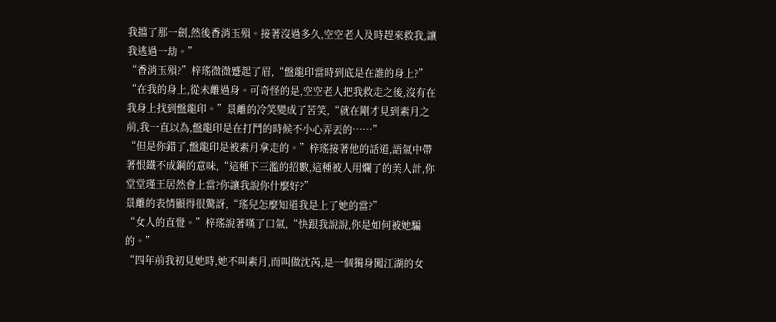我擋了那一劍,然後香消玉殞。接著沒過多久,空空老人及時趕來救我,讓我逃過一劫。”
“香消玉殞?”梓瑤微微蹙起了眉,“盤龍印當時到底是在誰的身上?”
“在我的身上,從未離過身。可奇怪的是,空空老人把我救走之後,沒有在我身上找到盤龍印。”景離的冷笑變成了苦笑,“就在剛才見到素月之前,我一直以為,盤龍印是在打鬥的時候不小心弄丟的……”
“但是你錯了,盤龍印是被素月拿走的。”梓瑤接著他的話道,語氣中帶著恨鐵不成鋼的意味,“這種下三濫的招數,這種被人用爛了的美人計,你堂堂瑾王居然會上當?你讓我說你什麼好?”
景離的表情顯得很驚訝,“瑤兒怎麼知道我是上了她的當?”
“女人的直覺。”梓瑤說著嘆了口氣,“快跟我說說,你是如何被她騙的。”
“四年前我初見她時,她不叫素月,而叫做沈芮,是一個獨身闖江湖的女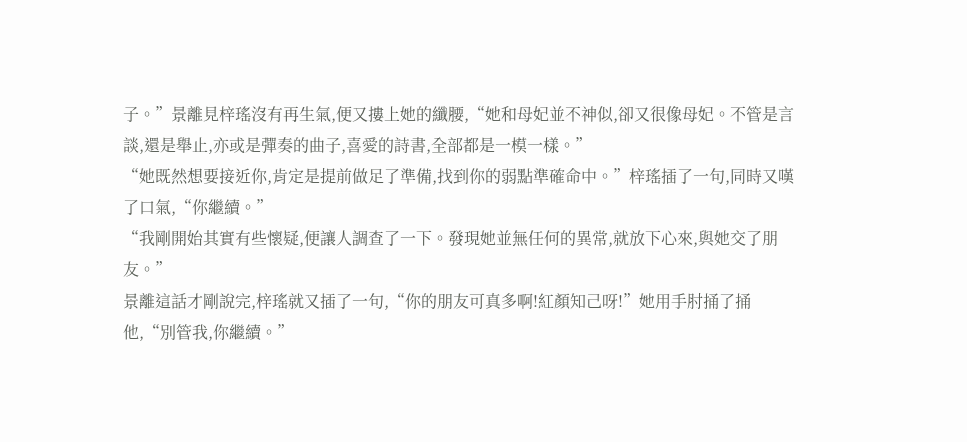子。”景離見梓瑤沒有再生氣,便又摟上她的纖腰,“她和母妃並不神似,卻又很像母妃。不管是言談,還是舉止,亦或是彈奏的曲子,喜愛的詩書,全部都是一模一樣。”
“她既然想要接近你,肯定是提前做足了準備,找到你的弱點準確命中。”梓瑤插了一句,同時又嘆了口氣,“你繼續。”
“我剛開始其實有些懷疑,便讓人調查了一下。發現她並無任何的異常,就放下心來,與她交了朋友。”
景離這話才剛說完,梓瑤就又插了一句,“你的朋友可真多啊!紅顏知己呀!”她用手肘捅了捅他,“別管我,你繼續。”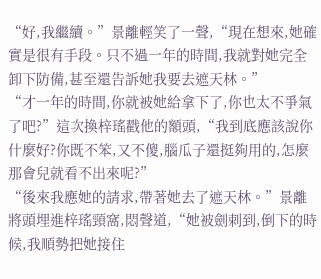“好,我繼續。”景離輕笑了一聲,“現在想來,她確實是很有手段。只不過一年的時間,我就對她完全卸下防備,甚至還告訴她我要去遮天林。”
“才一年的時間,你就被她給拿下了,你也太不爭氣了吧?”這次換梓瑤戳他的額頭,“我到底應該說你什麼好?你既不笨,又不傻,腦瓜子還挺夠用的,怎麼那會兒就看不出來呢?”
“後來我應她的請求,帶著她去了遮天林。”景離將頭埋進梓瑤頸窩,悶聲道,“她被劍刺到,倒下的時候,我順勢把她接住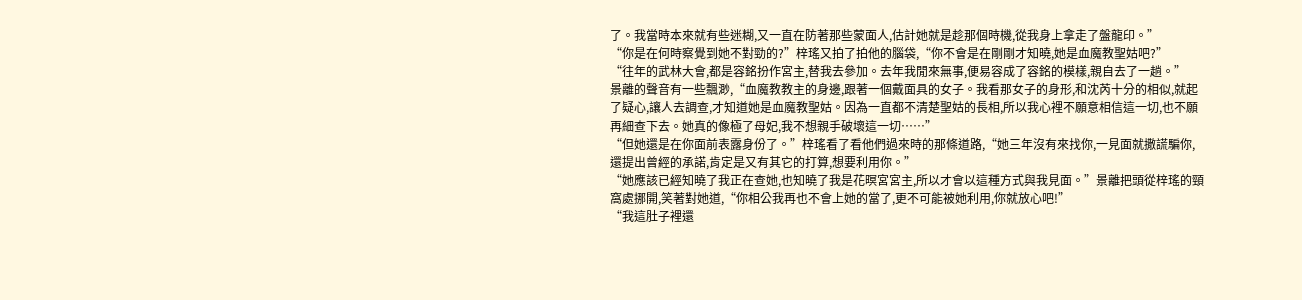了。我當時本來就有些迷糊,又一直在防著那些蒙面人,估計她就是趁那個時機,從我身上拿走了盤龍印。”
“你是在何時察覺到她不對勁的?”梓瑤又拍了拍他的腦袋,“你不會是在剛剛才知曉,她是血魔教聖姑吧?”
“往年的武林大會,都是容銘扮作宮主,替我去參加。去年我閒來無事,便易容成了容銘的模樣,親自去了一趟。”
景離的聲音有一些飄渺,“血魔教教主的身邊,跟著一個戴面具的女子。我看那女子的身形,和沈芮十分的相似,就起了疑心,讓人去調查,才知道她是血魔教聖姑。因為一直都不清楚聖姑的長相,所以我心裡不願意相信這一切,也不願再細查下去。她真的像極了母妃,我不想親手破壞這一切……”
“但她還是在你面前表露身份了。”梓瑤看了看他們過來時的那條道路,“她三年沒有來找你,一見面就撒謊騙你,還提出曾經的承諾,肯定是又有其它的打算,想要利用你。”
“她應該已經知曉了我正在查她,也知曉了我是花暝宮宮主,所以才會以這種方式與我見面。”景離把頭從梓瑤的頸窩處挪開,笑著對她道,“你相公我再也不會上她的當了,更不可能被她利用,你就放心吧!”
“我這肚子裡還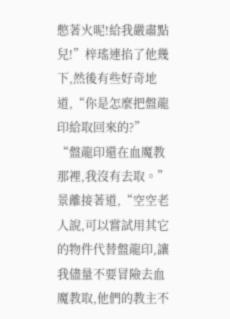憋著火呢!給我嚴肅點兒!”梓瑤連掐了他幾下,然後有些好奇地道,“你是怎麼把盤龍印給取回來的?”
“盤龍印還在血魔教那裡,我沒有去取。”景離接著道,“空空老人說,可以嘗試用其它的物件代替盤龍印,讓我儘量不要冒險去血魔教取,他們的教主不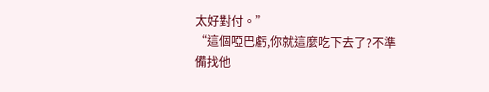太好對付。”
“這個啞巴虧,你就這麼吃下去了?不準備找他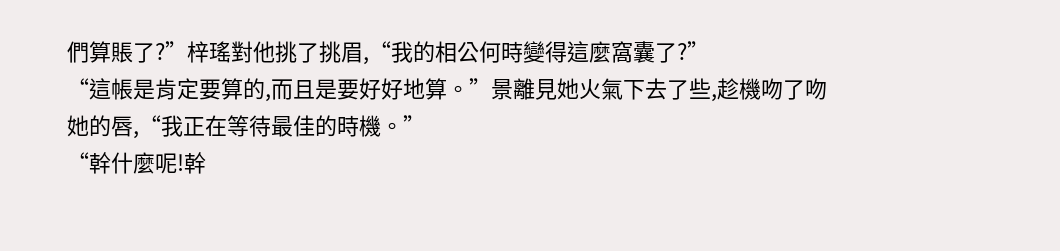們算賬了?”梓瑤對他挑了挑眉,“我的相公何時變得這麼窩囊了?”
“這帳是肯定要算的,而且是要好好地算。”景離見她火氣下去了些,趁機吻了吻她的唇,“我正在等待最佳的時機。”
“幹什麼呢!幹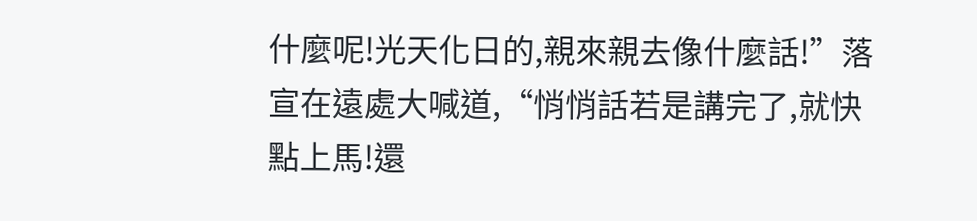什麼呢!光天化日的,親來親去像什麼話!”落宣在遠處大喊道,“悄悄話若是講完了,就快點上馬!還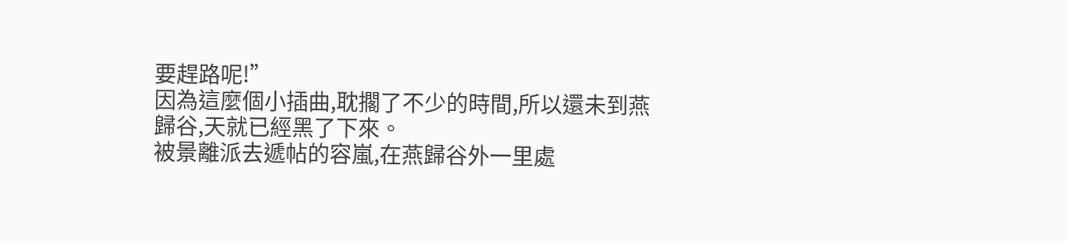要趕路呢!”
因為這麼個小插曲,耽擱了不少的時間,所以還未到燕歸谷,天就已經黑了下來。
被景離派去遞帖的容嵐,在燕歸谷外一里處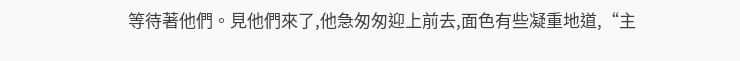等待著他們。見他們來了,他急匆匆迎上前去,面色有些凝重地道,“主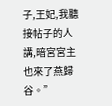子,王妃,我聽接帖子的人講,暗宮宮主也來了燕歸谷。”